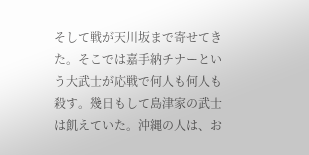そして戦が天川坂まで寄せてきた。そこでは嘉手納チナーという大武士が応戦で何人も何人も殺す。幾日もして島津家の武士は飢えていた。沖縄の人は、お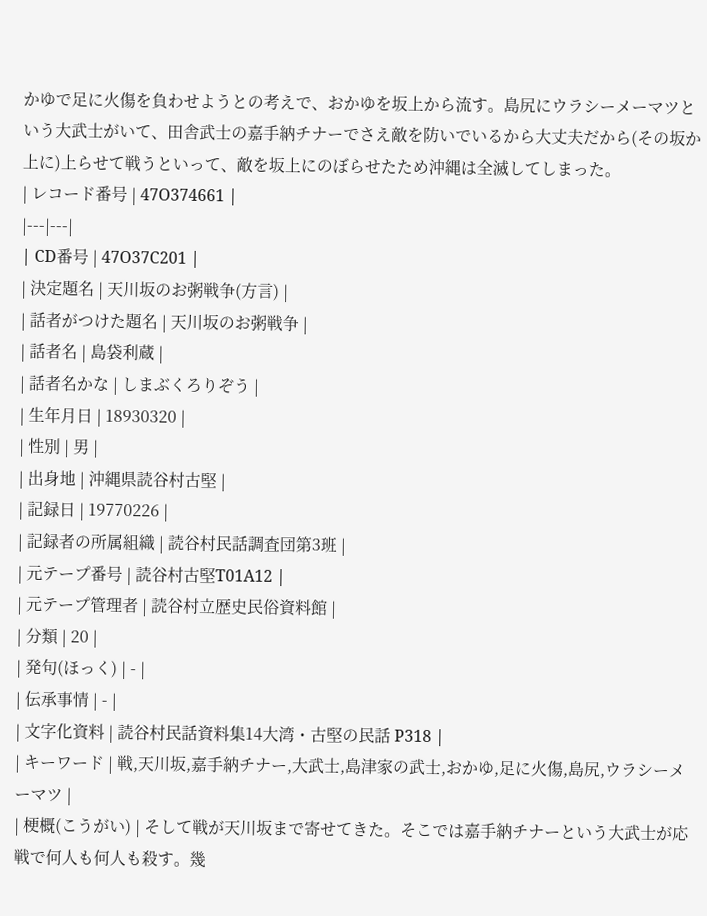かゆで足に火傷を負わせようとの考えで、おかゆを坂上から流す。島尻にウラシーメーマツという大武士がいて、田舎武士の嘉手納チナーでさえ敵を防いでいるから大丈夫だから(その坂か上に)上らせて戦うといって、敵を坂上にのぼらせたため沖縄は全滅してしまった。
| レコード番号 | 47O374661 |
|---|---|
| CD番号 | 47O37C201 |
| 決定題名 | 天川坂のお粥戦争(方言) |
| 話者がつけた題名 | 天川坂のお粥戦争 |
| 話者名 | 島袋利蔵 |
| 話者名かな | しまぶくろりぞう |
| 生年月日 | 18930320 |
| 性別 | 男 |
| 出身地 | 沖縄県読谷村古堅 |
| 記録日 | 19770226 |
| 記録者の所属組織 | 読谷村民話調査団第3班 |
| 元テープ番号 | 読谷村古堅T01A12 |
| 元テープ管理者 | 読谷村立歴史民俗資料館 |
| 分類 | 20 |
| 発句(ほっく) | - |
| 伝承事情 | - |
| 文字化資料 | 読谷村民話資料集14大湾・古堅の民話 P318 |
| キーワード | 戦,天川坂,嘉手納チナー,大武士,島津家の武士,おかゆ,足に火傷,島尻,ウラシーメーマツ |
| 梗概(こうがい) | そして戦が天川坂まで寄せてきた。そこでは嘉手納チナーという大武士が応戦で何人も何人も殺す。幾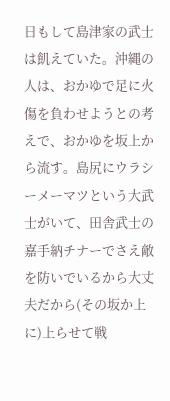日もして島津家の武士は飢えていた。沖縄の人は、おかゆで足に火傷を負わせようとの考えで、おかゆを坂上から流す。島尻にウラシーメーマツという大武士がいて、田舎武士の嘉手納チナーでさえ敵を防いでいるから大丈夫だから(その坂か上に)上らせて戦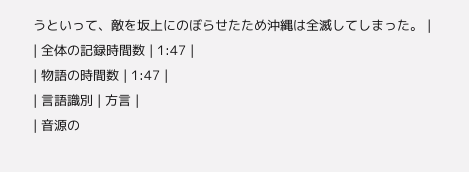うといって、敵を坂上にのぼらせたため沖縄は全滅してしまった。 |
| 全体の記録時間数 | 1:47 |
| 物語の時間数 | 1:47 |
| 言語識別 | 方言 |
| 音源の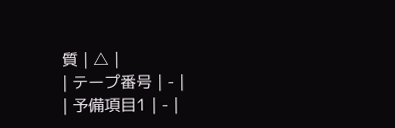質 | △ |
| テープ番号 | - |
| 予備項目1 | - |